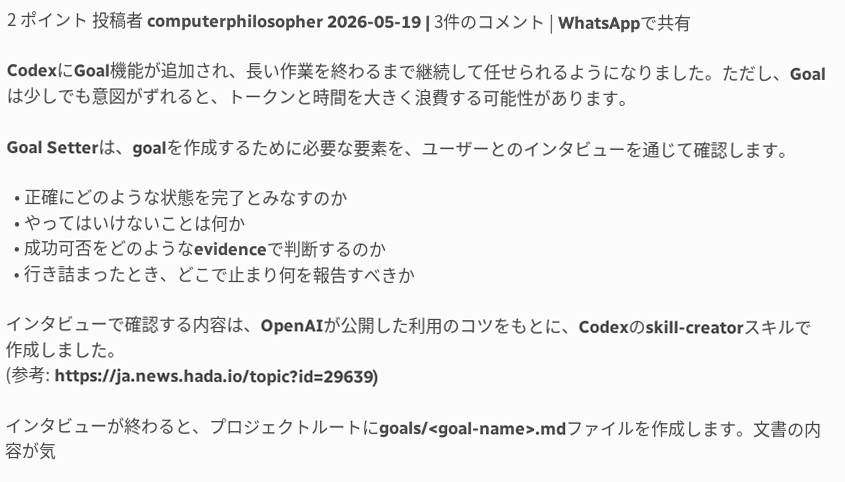2 ポイント 投稿者 computerphilosopher 2026-05-19 | 3件のコメント | WhatsAppで共有

CodexにGoal機能が追加され、長い作業を終わるまで継続して任せられるようになりました。ただし、Goalは少しでも意図がずれると、トークンと時間を大きく浪費する可能性があります。

Goal Setterは、goalを作成するために必要な要素を、ユーザーとのインタビューを通じて確認します。

  • 正確にどのような状態を完了とみなすのか
  • やってはいけないことは何か
  • 成功可否をどのようなevidenceで判断するのか
  • 行き詰まったとき、どこで止まり何を報告すべきか

インタビューで確認する内容は、OpenAIが公開した利用のコツをもとに、Codexのskill-creatorスキルで作成しました。
(参考: https://ja.news.hada.io/topic?id=29639)

インタビューが終わると、プロジェクトルートにgoals/<goal-name>.mdファイルを作成します。文書の内容が気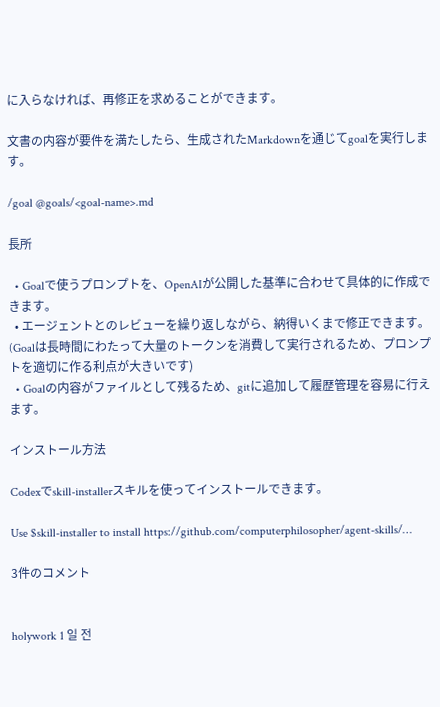に入らなければ、再修正を求めることができます。

文書の内容が要件を満たしたら、生成されたMarkdownを通じてgoalを実行します。

/goal @goals/<goal-name>.md

長所

  • Goalで使うプロンプトを、OpenAIが公開した基準に合わせて具体的に作成できます。
  • エージェントとのレビューを繰り返しながら、納得いくまで修正できます。 (Goalは長時間にわたって大量のトークンを消費して実行されるため、プロンプトを適切に作る利点が大きいです)
  • Goalの内容がファイルとして残るため、gitに追加して履歴管理を容易に行えます。

インストール方法

Codexでskill-installerスキルを使ってインストールできます。

Use $skill-installer to install https://github.com/computerphilosopher/agent-skills/…

3件のコメント


holywork 1 일 전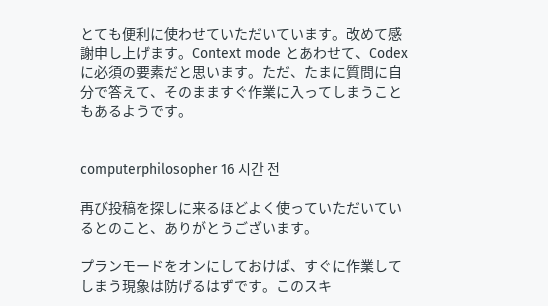とても便利に使わせていただいています。改めて感謝申し上げます。Context mode とあわせて、Codex に必須の要素だと思います。ただ、たまに質問に自分で答えて、そのまますぐ作業に入ってしまうこともあるようです。


computerphilosopher 16 시간 전

再び投稿を探しに来るほどよく使っていただいているとのこと、ありがとうございます。

プランモードをオンにしておけば、すぐに作業してしまう現象は防げるはずです。このスキ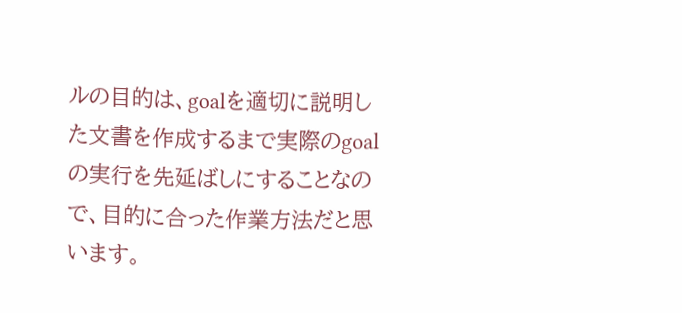ルの目的は、goalを適切に説明した文書を作成するまで実際のgoalの実行を先延ばしにすることなので、目的に合った作業方法だと思います。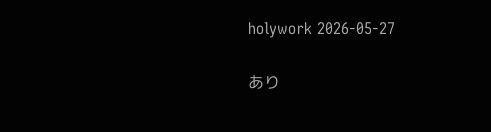holywork 2026-05-27

あり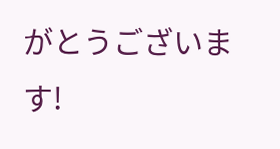がとうございます!